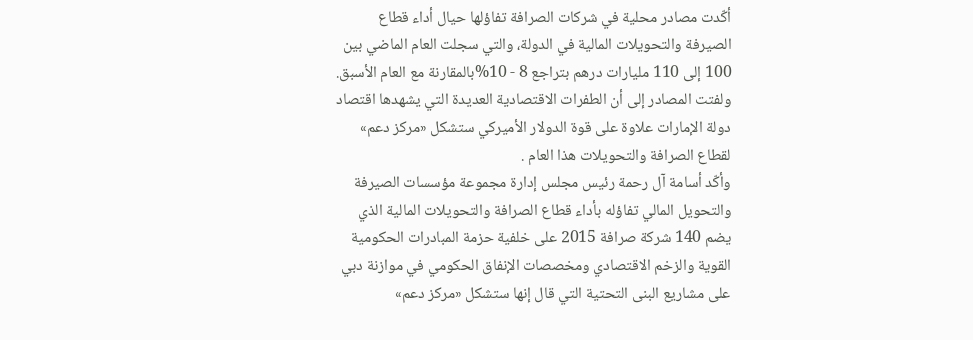أكّدت مصادر محلية في شركات الصرافة تفاؤلها حيال أداء قطاع الصيرفة والتحويلات المالية في الدولة، والتي سجلت العام الماضي بين 100 إلى 110 مليارات درهم بتراجع 8 - 10%بالمقارنة مع العام الأسبق.
ولفتت المصادر إلى أن الطفرات الاقتصادية العديدة التي يشهدها اقتصاد دولة الإمارات علاوة على قوة الدولار الأميركي ستشكل «مركز دعم» لقطاع الصرافة والتحويلات هذا العام .
وأكّد أسامة آل رحمة رئيس مجلس إدارة مجموعة مؤسسات الصيرفة والتحويل المالي تفاؤله بأداء قطاع الصرافة والتحويلات المالية الذي يضم 140 شركة صرافة 2015 على خلفية حزمة المبادرات الحكومية القوية والزخم الاقتصادي ومخصصات الإنفاق الحكومي في موازنة دبي على مشاريع البنى التحتية التي قال إنها ستشكل «مركز دعم»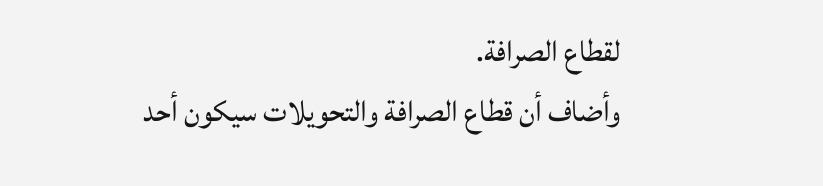لقطاع الصرافة.
وأضاف أن قطاع الصرافة والتحويلات سيكون أحد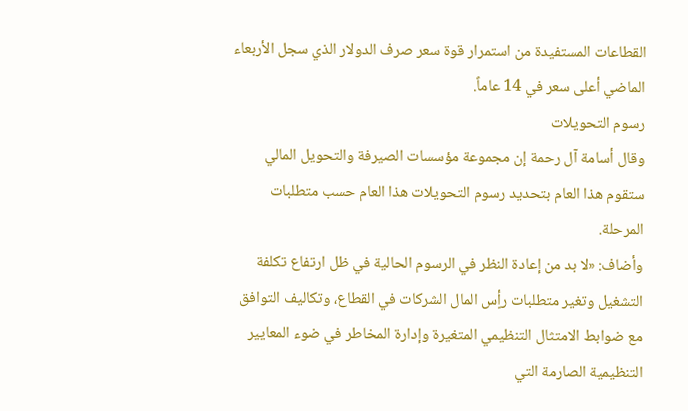القطاعات المستفيدة من استمرار قوة سعر صرف الدولار الذي سجل الأربعاء الماضي أعلى سعر في 14 عاماً.
رسوم التحويلات
وقال أسامة آل رحمة إن مجموعة مؤسسات الصيرفة والتحويل المالي ستقوم هذا العام بتحديد رسوم التحويلات هذا العام حسب متطلبات المرحلة.
وأضاف: «لا بد من إعادة النظر في الرسوم الحالية في ظل ارتفاع تكلفة التشغيل وتغير متطلبات رأٍس المال الشركات في القطاع، وتكاليف التوافق مع ضوابط الامتثال التنظيمي المتغيرة وإدارة المخاطر في ضوء المعايير التنظيمية الصارمة التي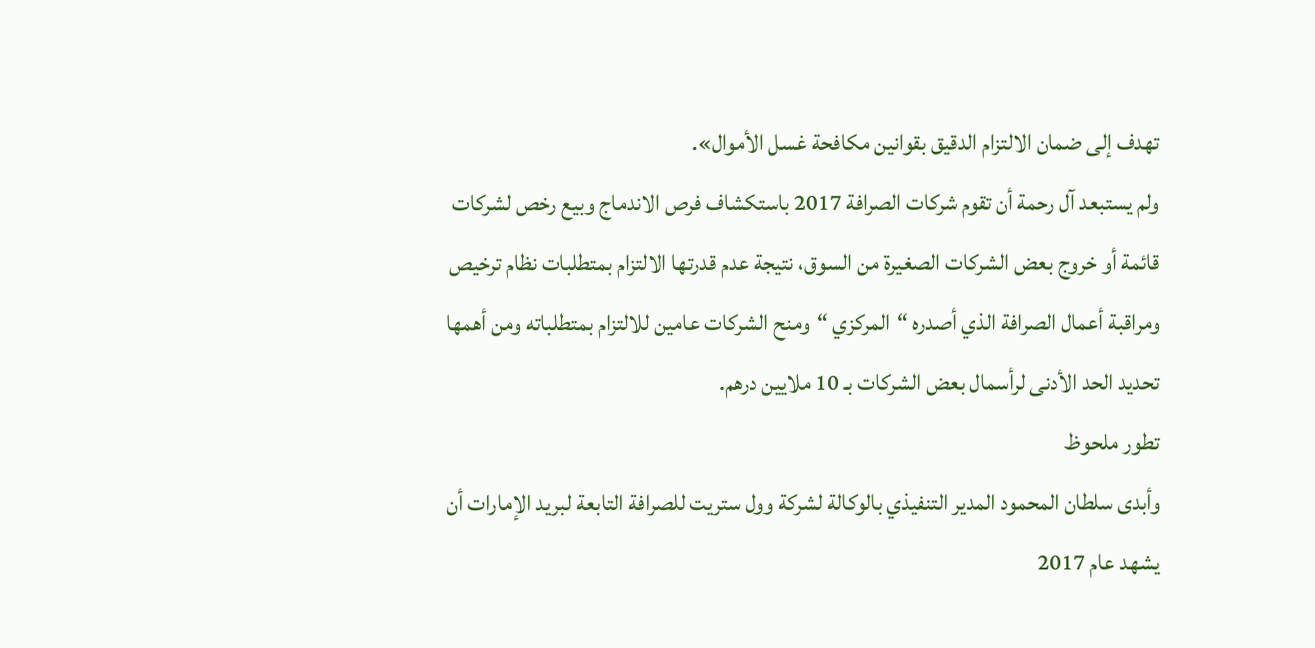تهدف إلى ضمان الالتزام الدقيق بقوانين مكافحة غسل الأموال».
ولم يستبعد آل رحمة أن تقوم شركات الصرافة 2017 باستكشاف فرص الاندماج وبيع رخص لشركات قائمة أو خروج بعض الشركات الصغيرة من السوق، نتيجة عدم قدرتها الالتزام بمتطلبات نظام ترخيص ومراقبة أعمال الصرافة الذي أصدره “المركزي “ومنح الشركات عامين للالتزام بمتطلباته ومن أهمها تحديد الحد الأدنى لرأسمال بعض الشركات بـ 10 ملايين درهم.
تطور ملحوظ
وأبدى سلطان المحمود المدير التنفيذي بالوكالة لشركة وول ستريت للصرافة التابعة لبريد الإمارات أن يشهد عام 2017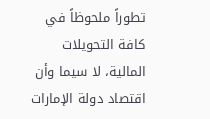تطوراً ملحوظاً في كافة التحويلات المالية، لا سيما وأن اقتصاد دولة الإمارات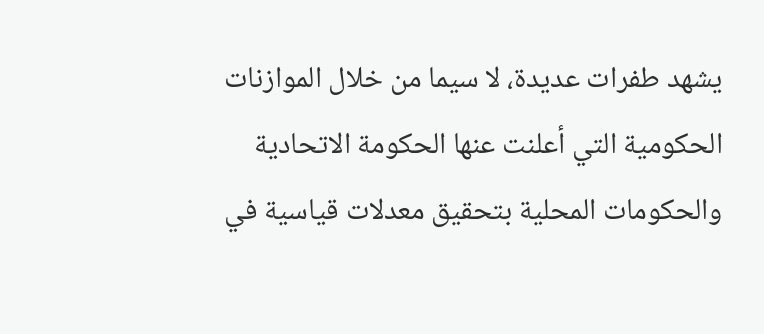يشهد طفرات عديدة، لا سيما من خلال الموازنات الحكومية التي أعلنت عنها الحكومة الاتحادية والحكومات المحلية بتحقيق معدلات قياسية في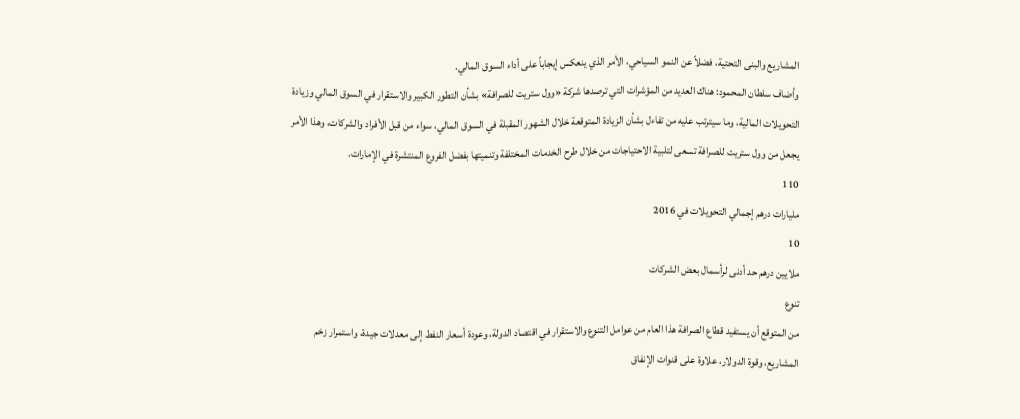المشاريع والبنى التحتية، فضلاً عن النمو السياحي، الأمر الذي ينعكس إيجاباً على أداء السوق المالي.
وأضاف سلطان المحمود: هناك العديد من المؤشرات التي ترصدها شركة «وول ستريت للصرافة» بشأن التطور الكبير والاستقرار في السوق المالي وزيادة التحويلات المالية، وما سيترتب عليه من تفاءل بشأن الزيادة المتوقعة خلال الشهور المقبلة في السوق المالي، سواء من قبل الأفراد والشركات، وهذا الأمر يجعل من وول ستريت للصرافة تسعى لتلبية الاحتياجات من خلال طرح الخدمات المختلفة وتنميتها بفضل الفروع المنتشرة في الإمارات.
110
مليارات درهم إجمالي التحويلات في 2016
10
ملايين درهم حد أدنى لرأسمال بعض الشركات
تنوع
من المتوقع أن يستفيد قطاع الصرافة هذا العام من عوامل التنوع والاستقرار في اقتصاد الدولة، وعودة أسعار النفط إلى معدلات جيدة، واستمرار زخم المشاريع، وقوة الدولار، علاوة على قنوات الإنفاق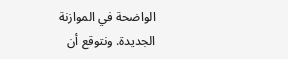الواضحة في الموازنة الجديدة. ونتوقع أن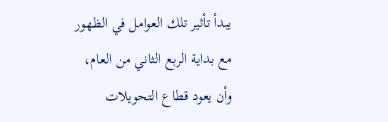يبدأ تأثير تلك العوامل في الظهور مع بداية الربع الثاني من العام، وأن يعود قطاع التحويلات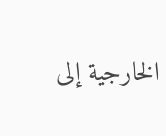الخارجية إلى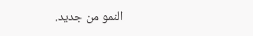النمو من جديد.